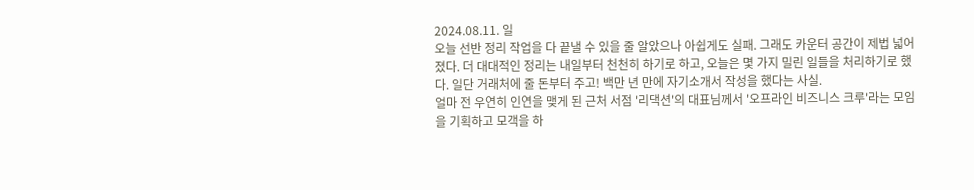2024.08.11. 일
오늘 선반 정리 작업을 다 끝낼 수 있을 줄 알았으나 아쉽게도 실패. 그래도 카운터 공간이 제법 넓어졌다. 더 대대적인 정리는 내일부터 천천히 하기로 하고, 오늘은 몇 가지 밀린 일들을 처리하기로 했다. 일단 거래처에 줄 돈부터 주고! 백만 년 만에 자기소개서 작성을 했다는 사실.
얼마 전 우연히 인연을 맺게 된 근처 서점 '리댁션'의 대표님께서 '오프라인 비즈니스 크루'라는 모임을 기획하고 모객을 하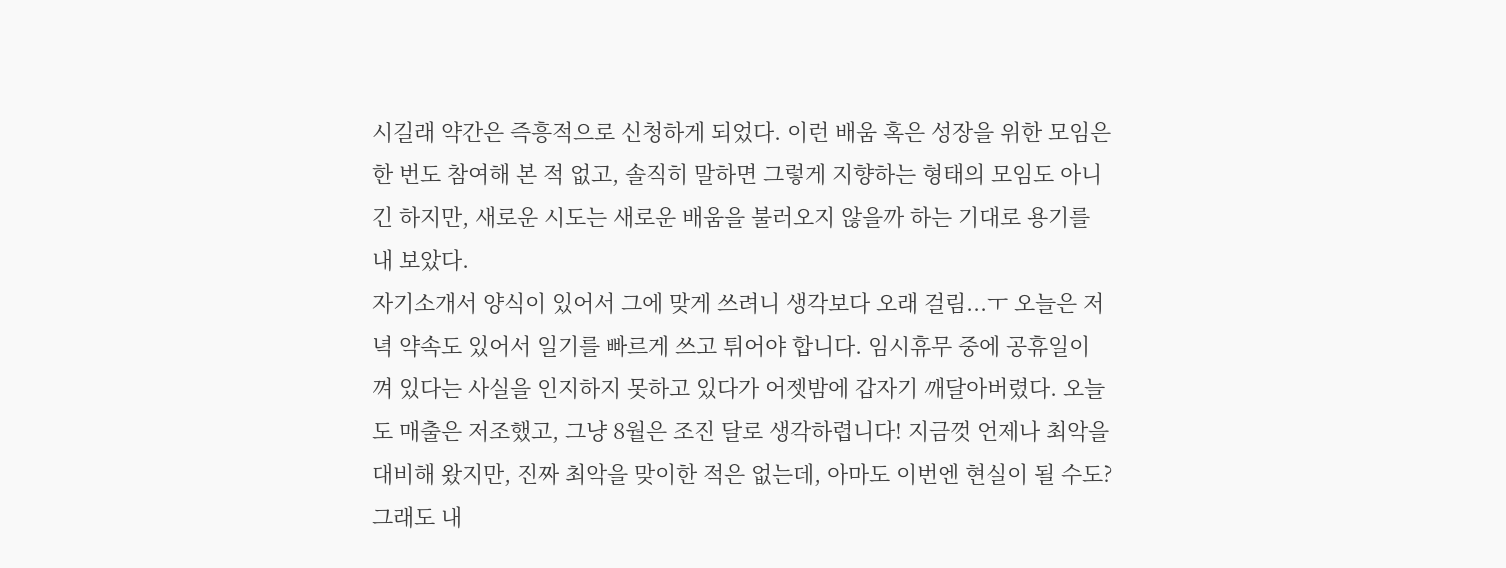시길래 약간은 즉흥적으로 신청하게 되었다. 이런 배움 혹은 성장을 위한 모임은 한 번도 참여해 본 적 없고, 솔직히 말하면 그렇게 지향하는 형태의 모임도 아니긴 하지만, 새로운 시도는 새로운 배움을 불러오지 않을까 하는 기대로 용기를 내 보았다.
자기소개서 양식이 있어서 그에 맞게 쓰려니 생각보다 오래 걸림...ㅜ 오늘은 저녁 약속도 있어서 일기를 빠르게 쓰고 튀어야 합니다. 임시휴무 중에 공휴일이 껴 있다는 사실을 인지하지 못하고 있다가 어젯밤에 갑자기 깨달아버렸다. 오늘도 매출은 저조했고, 그냥 8월은 조진 달로 생각하렵니다! 지금껏 언제나 최악을 대비해 왔지만, 진짜 최악을 맞이한 적은 없는데, 아마도 이번엔 현실이 될 수도? 그래도 내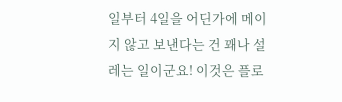일부터 4일을 어딘가에 메이지 않고 보낸다는 건 꽤나 설레는 일이군요! 이것은 플로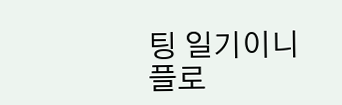팅 일기이니 플로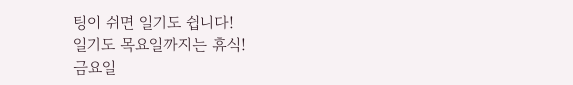팅이 쉬면 일기도 쉽니다!
일기도 목요일까지는 휴식!
금요일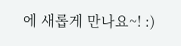에 새롭게 만나요~! :)